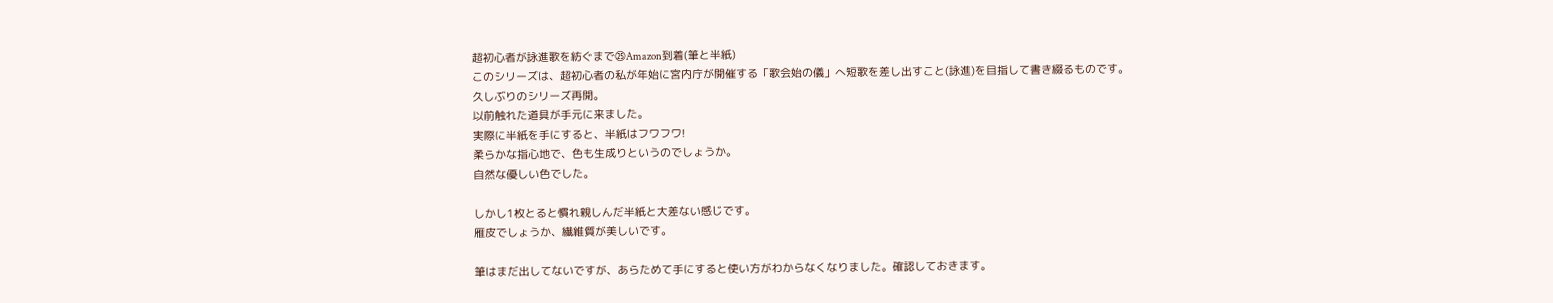超初心者が詠進歌を紡ぐまで㉕Amazon到着(筆と半紙)
このシリーズは、超初心者の私が年始に宮内庁が開催する「歌会始の儀」へ短歌を差し出すこと(詠進)を目指して書き綴るものです。
久しぶりのシリーズ再開。
以前触れた道具が手元に来ました。
実際に半紙を手にすると、半紙はフワフワ!
柔らかな指心地で、色も生成りというのでしょうか。
自然な優しい色でした。

しかし1枚とると慣れ親しんだ半紙と大差ない感じです。
雁皮でしょうか、繊維質が美しいです。

筆はまだ出してないですが、あらためて手にすると使い方がわからなくなりました。確認しておきます。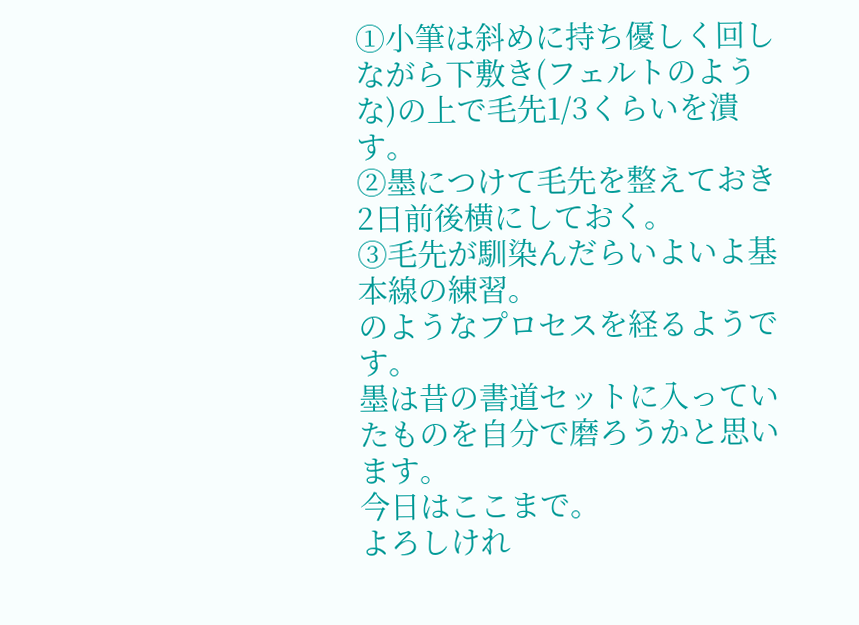①小筆は斜めに持ち優しく回しながら下敷き(フェルトのような)の上で毛先1/3くらいを潰す。
②墨につけて毛先を整えておき2日前後横にしておく。
③毛先が馴染んだらいよいよ基本線の練習。
のようなプロセスを経るようです。
墨は昔の書道セットに入っていたものを自分で磨ろうかと思います。
今日はここまで。
よろしけれ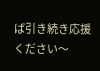ば引き続き応援ください〜